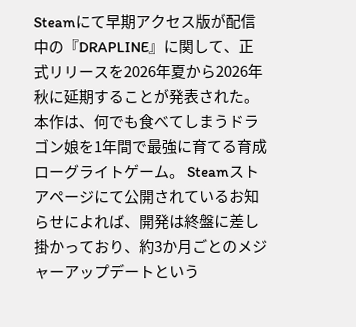Steamにて早期アクセス版が配信中の『DRAPLINE』に関して、正式リリースを2026年夏から2026年秋に延期することが発表された。本作は、何でも食べてしまうドラゴン娘を1年間で最強に育てる育成ローグライトゲーム。 Steamストアページにて公開されているお知らせによれば、開発は終盤に差し掛かっており、約3か月ごとのメジャーアップデートという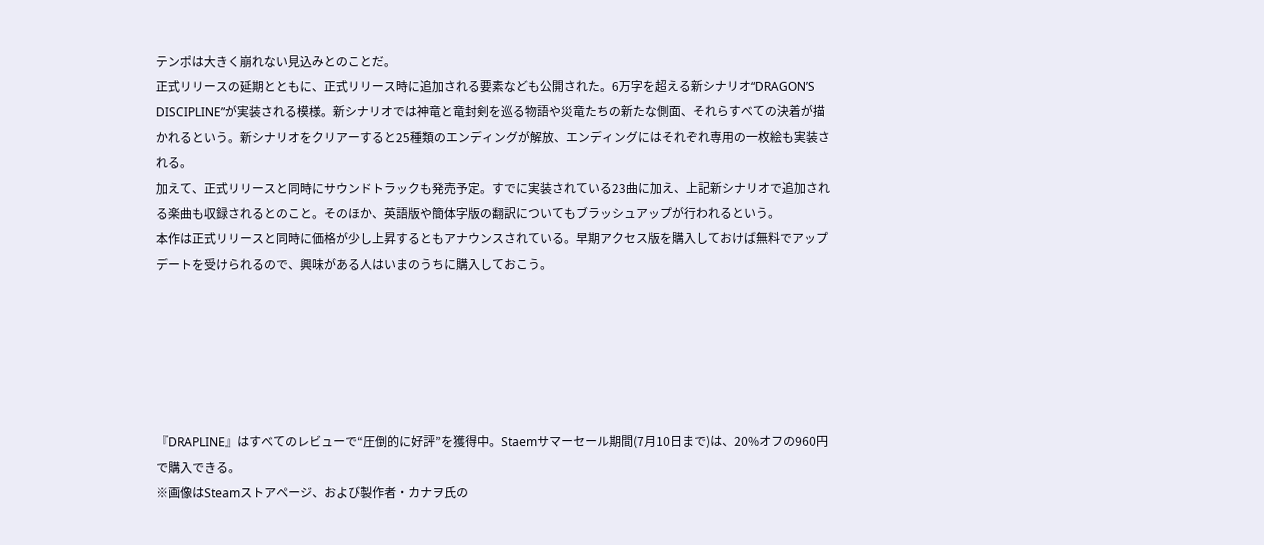テンポは大きく崩れない見込みとのことだ。
正式リリースの延期とともに、正式リリース時に追加される要素なども公開された。6万字を超える新シナリオ“DRAGON’S DISCIPLINE”が実装される模様。新シナリオでは神竜と竜封剣を巡る物語や災竜たちの新たな側面、それらすべての決着が描かれるという。新シナリオをクリアーすると25種類のエンディングが解放、エンディングにはそれぞれ専用の一枚絵も実装される。
加えて、正式リリースと同時にサウンドトラックも発売予定。すでに実装されている23曲に加え、上記新シナリオで追加される楽曲も収録されるとのこと。そのほか、英語版や簡体字版の翻訳についてもブラッシュアップが行われるという。
本作は正式リリースと同時に価格が少し上昇するともアナウンスされている。早期アクセス版を購入しておけば無料でアップデートを受けられるので、興味がある人はいまのうちに購入しておこう。






『DRAPLINE』はすべてのレビューで“圧倒的に好評”を獲得中。Staemサマーセール期間(7月10日まで)は、20%オフの960円で購入できる。
※画像はSteamストアページ、および製作者・カナヲ氏の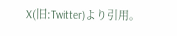X(旧:Twitter)より引用。